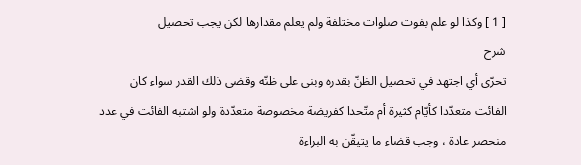[ 1 ] وكذا لو علم بفوت صلوات مختلفة ولم يعلم مقدارها لكن يجب تحصيل
شرح
تحرّى أي اجتهد في تحصيل الظنّ بقدره وبنى على ظنّه وقضى ذلك القدر سواء كان الفائت متعدّدا كأيّام كثيرة أم متّحدا كفريضة مخصوصة متعدّدة ولو اشتبه الفائت في عدد منحصر عادة ، وجب قضاء ما يتيقّن به البراءة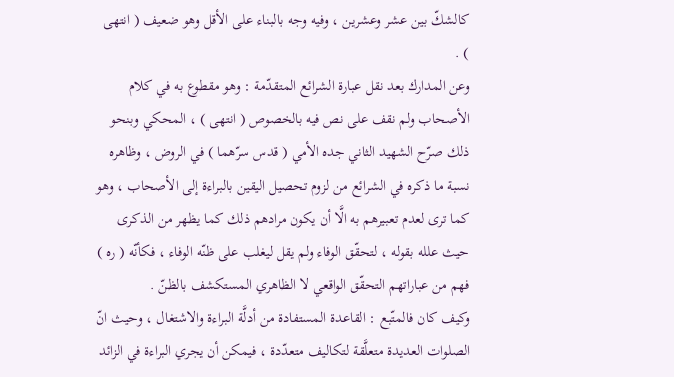كالشكّ بين عشر وعشرين ، وفيه وجه بالبناء على الأقل وهو ضعيف ( انتهى ) .
وعن المدارك بعد نقل عبارة الشرائع المتقدّمة : وهو مقطوع به في كلام الأصحاب ولم نقف على نص فيه بالخصوص ( انتهى ) ، المحكي وبنحو ذلك صرّح الشهيد الثاني جده الأمي ( قدس سرّهما ) في الروض ، وظاهره نسبة ما ذكره في الشرائع من لزوم تحصيل اليقين بالبراءة إلى الأصحاب ، وهو كما ترى لعدم تعبيرهم به الَّا أن يكون مرادهم ذلك كما يظهر من الذكرى حيث علله بقوله ، لتحقّق الوفاء ولم يقل ليغلب على ظنّه الوفاء ، فكأنّه ( ره ) فهم من عباراتهم التحقّق الواقعي لا الظاهري المستكشف بالظنّ .
وكيف كان فالمتّبع : القاعدة المستفادة من أدلَّة البراءة والاشتغال ، وحيث انّ الصلوات العديدة متعلَّقة لتكاليف متعدّدة ، فيمكن أن يجري البراءة في الزائد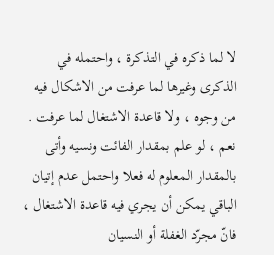لا لما ذكره في التذكرة ، واحتمله في الذكرى وغيرها لما عرفت من الاشكال فيه من وجوه ، ولا قاعدة الاشتغال لما عرفت .
نعم ، لو علم بمقدار الفائت ونسيه وأتى بالمقدار المعلوم له فعلا واحتمل عدم إتيان الباقي يمكن أن يجري فيه قاعدة الاشتغال ، فانّ مجرّد الغفلة أو النسيان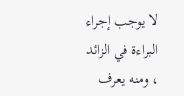لا يوجب إجراء البراءة في الزائد ، ومنه يعرف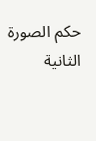حكم الصورة الثانية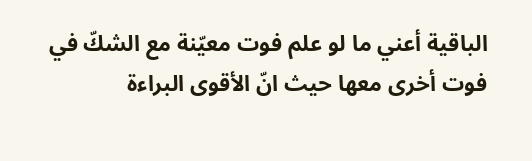الباقية أعني ما لو علم فوت معيّنة مع الشكّ في فوت أخرى معها حيث انّ الأقوى البراءة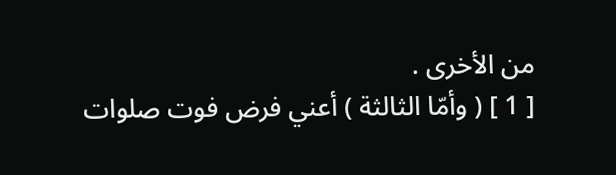من الأخرى .
[ 1 ] ( وأمّا الثالثة ) أعني فرض فوت صلوات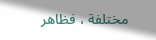مختلفة ، فظاهر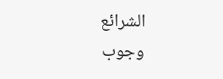الشرائع وجوب